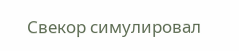Свекор симулировал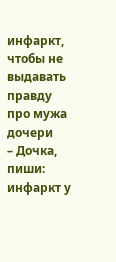инфаркт, чтобы не выдавать правду про мужа дочери
– Дочка, пиши: инфаркт у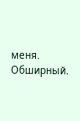меня. Обширный.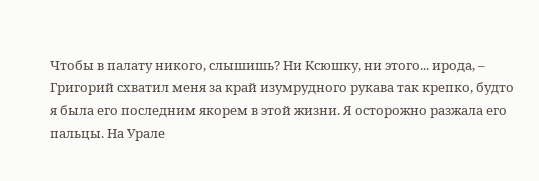Чтобы в палату никого, слышишь? Ни Ксюшку, ни этого... ирода, – Григорий схватил меня за край изумрудного рукава так крепко, будто я была его последним якорем в этой жизни. Я осторожно разжала его пальцы. На Урале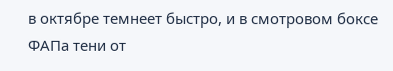в октябре темнеет быстро, и в смотровом боксе ФАПа тени от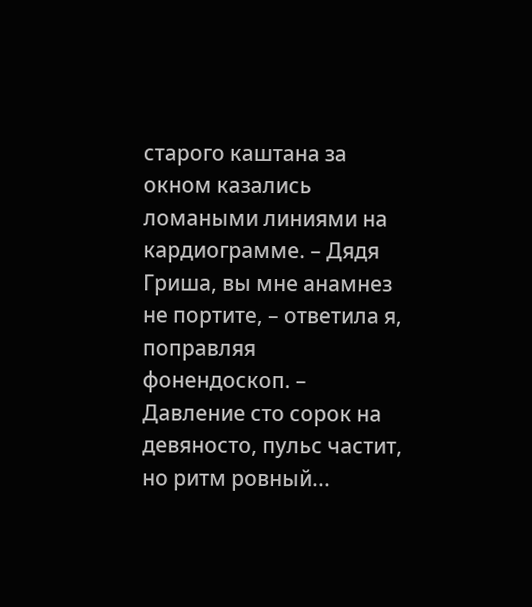старого каштана за окном казались ломаными линиями на кардиограмме. – Дядя Гриша, вы мне анамнез не портите, – ответила я, поправляя фонендоскоп. – Давление сто сорок на девяносто, пульс частит, но ритм ровный...